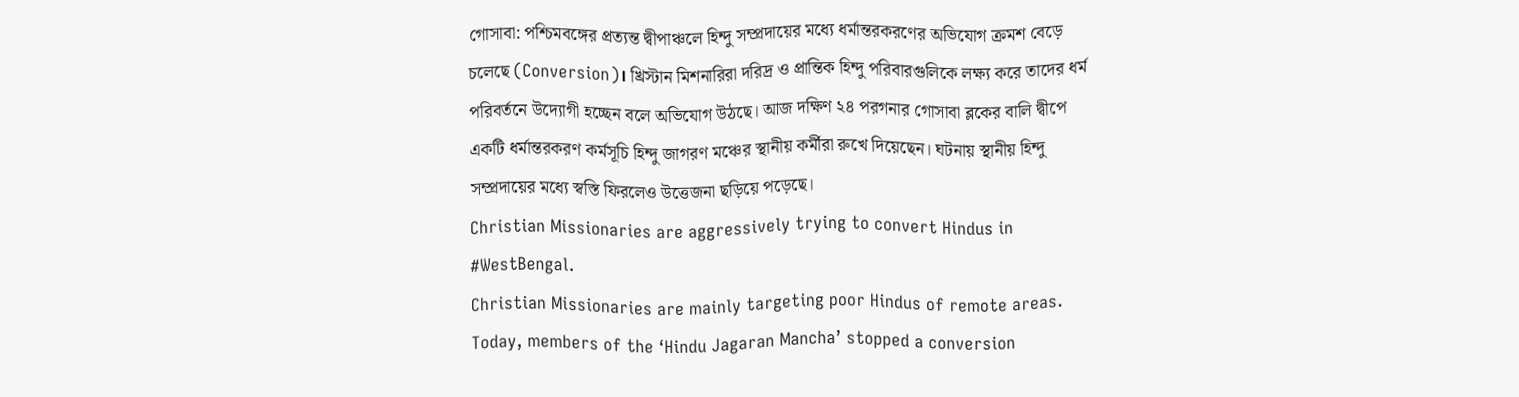গোসাবা: পশ্চিমবঙ্গের প্রত্যন্ত দ্বীপাঞ্চলে হিন্দু সম্প্রদায়ের মধ্যে ধর্মান্তরকরণের অভিযোগ ক্রমশ বেড়ে চলেছে (Conversion)। খ্রিস্টান মিশনারিরা দরিদ্র ও প্রান্তিক হিন্দু পরিবারগুলিকে লক্ষ্য করে তাদের ধর্ম পরিবর্তনে উদ্যোগী হচ্ছেন বলে অভিযোগ উঠছে। আজ দক্ষিণ ২৪ পরগনার গোসাবা ব্লকের বালি দ্বীপে একটি ধর্মান্তরকরণ কর্মসূচি হিন্দু জাগরণ মঞ্চের স্থানীয় কর্মীরা রুখে দিয়েছেন। ঘটনায় স্থানীয় হিন্দু সম্প্রদায়ের মধ্যে স্বস্তি ফিরলেও উত্তেজনা ছড়িয়ে পড়েছে।
Christian Missionaries are aggressively trying to convert Hindus in #WestBengal.
Christian Missionaries are mainly targeting poor Hindus of remote areas.
Today, members of the ‘Hindu Jagaran Mancha’ stopped a conversion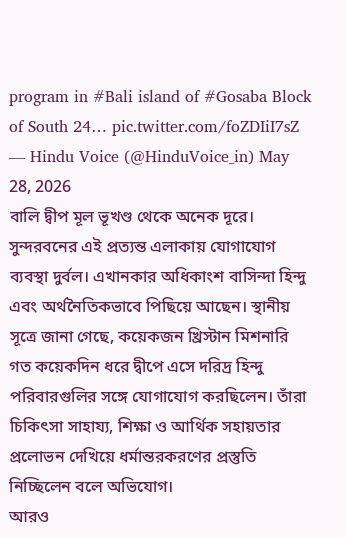program in #Bali island of #Gosaba Block of South 24… pic.twitter.com/foZDIiI7sZ
— Hindu Voice (@HinduVoice_in) May 28, 2026
বালি দ্বীপ মূল ভূখণ্ড থেকে অনেক দূরে। সুন্দরবনের এই প্রত্যন্ত এলাকায় যোগাযোগ ব্যবস্থা দুর্বল। এখানকার অধিকাংশ বাসিন্দা হিন্দু এবং অর্থনৈতিকভাবে পিছিয়ে আছেন। স্থানীয় সূত্রে জানা গেছে, কয়েকজন খ্রিস্টান মিশনারি গত কয়েকদিন ধরে দ্বীপে এসে দরিদ্র হিন্দু পরিবারগুলির সঙ্গে যোগাযোগ করছিলেন। তাঁরা চিকিৎসা সাহায্য, শিক্ষা ও আর্থিক সহায়তার প্রলোভন দেখিয়ে ধর্মান্তরকরণের প্রস্তুতি নিচ্ছিলেন বলে অভিযোগ।
আরও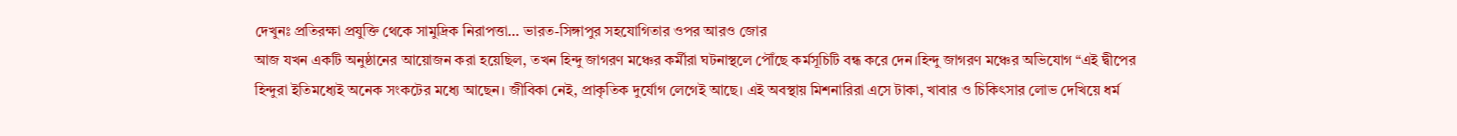দেখুনঃ প্রতিরক্ষা প্রযুক্তি থেকে সামুদ্রিক নিরাপত্তা… ভারত-সিঙ্গাপুর সহযোগিতার ওপর আরও জোর
আজ যখন একটি অনুষ্ঠানের আয়োজন করা হয়েছিল, তখন হিন্দু জাগরণ মঞ্চের কর্মীরা ঘটনাস্থলে পৌঁছে কর্মসূচিটি বন্ধ করে দেন।হিন্দু জাগরণ মঞ্চের অভিযোগ “এই দ্বীপের হিন্দুরা ইতিমধ্যেই অনেক সংকটের মধ্যে আছেন। জীবিকা নেই, প্রাকৃতিক দুর্যোগ লেগেই আছে। এই অবস্থায় মিশনারিরা এসে টাকা, খাবার ও চিকিৎসার লোভ দেখিয়ে ধর্ম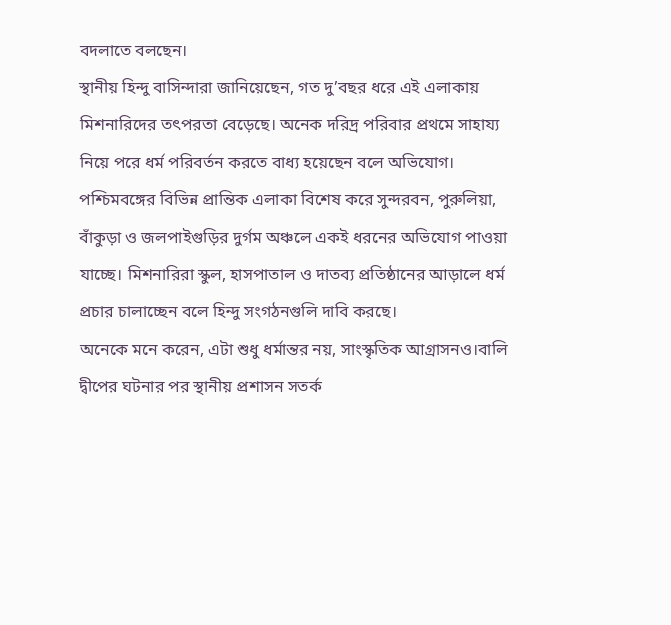বদলাতে বলছেন।
স্থানীয় হিন্দু বাসিন্দারা জানিয়েছেন, গত দু’বছর ধরে এই এলাকায় মিশনারিদের তৎপরতা বেড়েছে। অনেক দরিদ্র পরিবার প্রথমে সাহায্য নিয়ে পরে ধর্ম পরিবর্তন করতে বাধ্য হয়েছেন বলে অভিযোগ। পশ্চিমবঙ্গের বিভিন্ন প্রান্তিক এলাকা বিশেষ করে সুন্দরবন, পুরুলিয়া, বাঁকুড়া ও জলপাইগুড়ির দুর্গম অঞ্চলে একই ধরনের অভিযোগ পাওয়া যাচ্ছে। মিশনারিরা স্কুল, হাসপাতাল ও দাতব্য প্রতিষ্ঠানের আড়ালে ধর্ম প্রচার চালাচ্ছেন বলে হিন্দু সংগঠনগুলি দাবি করছে।
অনেকে মনে করেন, এটা শুধু ধর্মান্তর নয়, সাংস্কৃতিক আগ্রাসনও।বালি দ্বীপের ঘটনার পর স্থানীয় প্রশাসন সতর্ক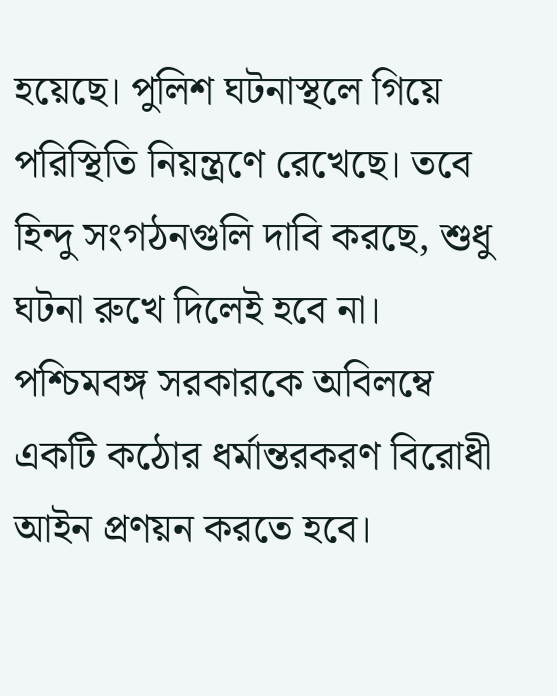হয়েছে। পুলিশ ঘটনাস্থলে গিয়ে পরিস্থিতি নিয়ন্ত্রণে রেখেছে। তবে হিন্দু সংগঠনগুলি দাবি করছে, শুধু ঘটনা রুখে দিলেই হবে না। পশ্চিমবঙ্গ সরকারকে অবিলম্বে একটি কঠোর ধর্মান্তরকরণ বিরোধী আইন প্রণয়ন করতে হবে।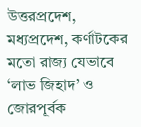উত্তরপ্রদেশ, মধ্যপ্রদেশ, কর্ণাটকের মতো রাজ্য যেভাবে ‘লাভ জিহাদ’ ও জোরপূর্বক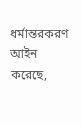ধর্মান্তরকরণ আইন করেছে,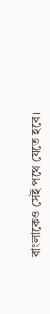বাংলাকেও সেই পথে যেতে হবে।